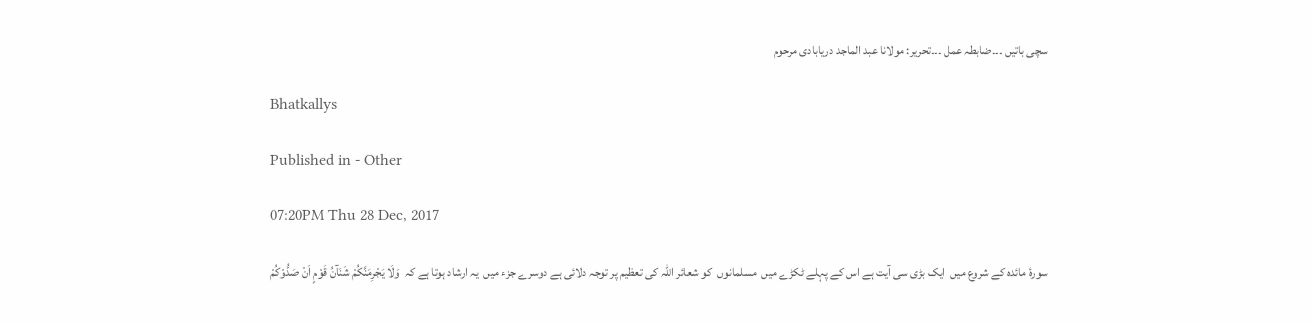سچی باتیں ۔۔۔ضابطہ عمل ۔۔۔تحریر: مولانا عبد الماجد دریابادی مرحوم

Bhatkallys

Published in - Other

07:20PM Thu 28 Dec, 2017

سورۂ مائدہ کے شروع میں  ایک بڑی سی آیت ہے اس کے پہلے ٹکڑے میں  مسلمانوں  کو شعائر اللہ کی تعظیم پر توجہ دلائی ہے دوسرے جزء میں  یہ ارشاد ہوتا ہے کہ  وَلَا یَجْرِمَنَّکُمْ شَنَآنُ قَوْمٍ اَنْ صَدُّوْکُمْ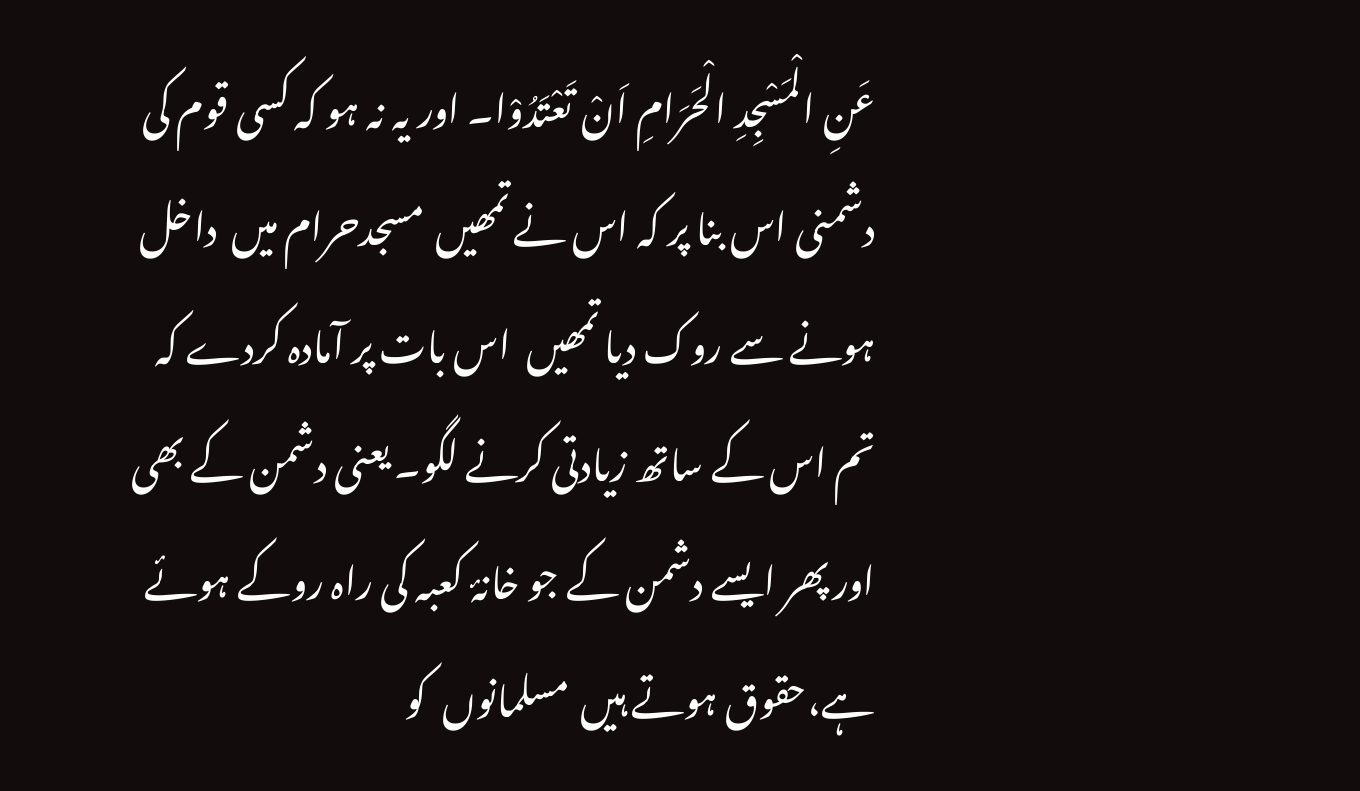عَنِ الْمَسْجِدِ الْحَرَامِ اَنْ تَعْتَدُوْا۔ اور یہ نہ ہو کہ کسی قوم کی دشمنی اس بنا پر کہ اس نے تمھیں  مسجدحرام میں  داخل ہونے سے روک دیا تمھیں  اس بات پر آمادہ کردے کہ تم اس کے ساتھ زیادتی کرنے لگو۔ یعنی دشمن کے بھی اور پھر ایسے دشمن کے جو خانۂ کعبہ کی راہ روکے ہوئے ہے،حقوق ہوتے ہیں  مسلمانوں  کو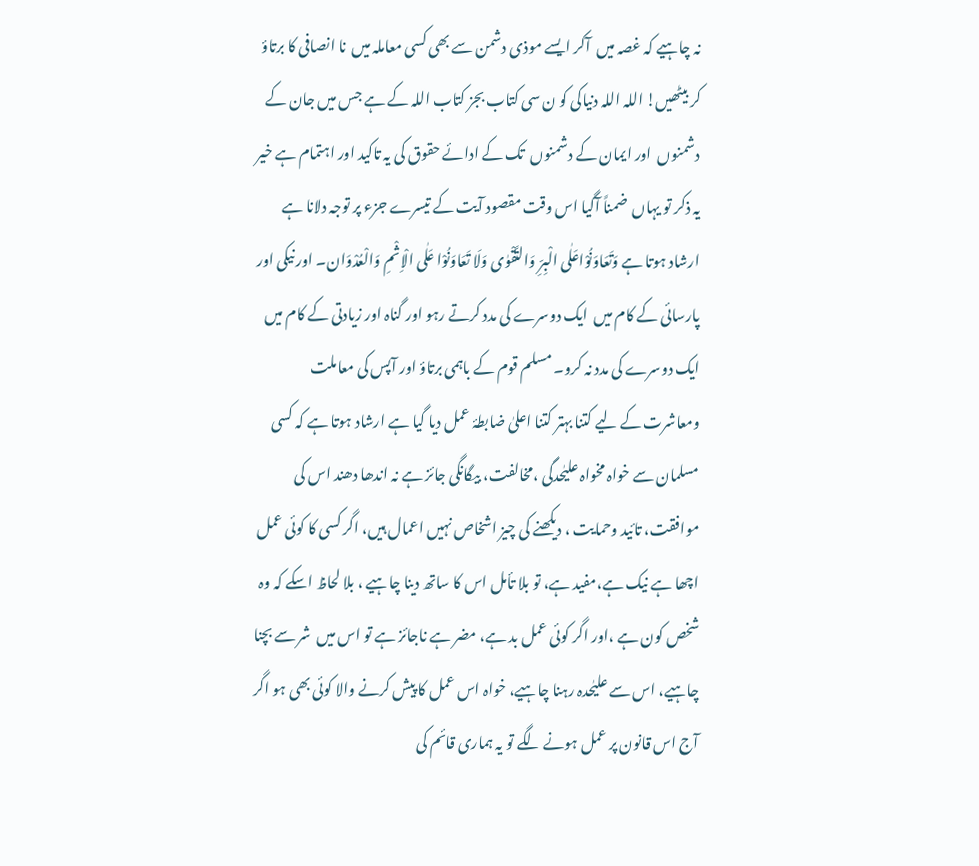نہ چاہیے کہ غصہ میں  آکر ایسے موذی دشمن سے بھی کسی معاملہ میں  نا انصافی کا برتاؤ کر بیٹھیں! اللہ اللہ دنیاکی کو ن سی کتاب بجز کتاب اللہ کے ہے جس میں جان کے دشمنوں  اور ایمان کے دشمنوں  تک کے ادائے حقوق کی یہ تاکید اور اہتمام ہے خیر یہ ذکر تو یہاں  ضمناً آگیا اس وقت مقصود آیت کے تیسرے جزء پر توجہ دلانا ہے ارشاد ہوتا ہے وَتَعَاوَنُوْاعَلٰی الْبِرِّ وَالتَّقْوٰی وَلَا تَعَاوَنُوْا عَلٰی الْاِثْمِ وَالْعُدْوَان۔ اور نیکی اور پارسائی کے کام میں  ایک دوسرے کی مدد کرتے رہو اور گناہ اور زیادتی کے کام میں  ایک دوسرے کی مدد نہ کرو۔ مسلم قوم کے باہمی برتاؤ اور آپس کی معاملت ومعاشرت کے لیے کتنا بہتر کتنا اعلیٰ ضابطۂ عمل دیا گیا ہے ارشاد ہوتا ہے کہ کسی مسلمان سے خواہ مخواہ علیٰحدگی ،مخالفت، بیگانگی جائز ہے نہ اندھا دھند اس کی موافقت، تائید وحمایت ، دیکھنے کی چیز اشخاص نہیں اعمال ہیں، اگر کسی کا کوئی عمل اچھا ہے نیک ہے،مفید ہے، تو بلا تأمل اس کا ساتھ دینا چاہیے ، بلا لحاظ اسکے کہ وہ شخص کون ہے ،اور اگر کوئی عمل بد ہے، مضر ہے ناجائز ہے تو اس میں  شر سے بچنا چاہیے، اس سے علیٰحدہ رہنا چاہیے، خواہ اس عمل کا پیش کرنے والا کوئی بھی ہو اگر آج اس قانون پر عمل ہونے لگے تو یہ ہماری قائم کی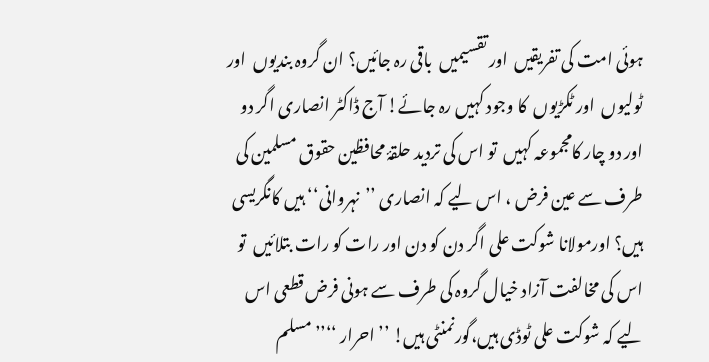ہوئی امت کی تفریقیں  اور تقسیمیں  باقی رہ جائیں؟ ان گروہ بندیوں  اور ٹولیوں  اور ٹکڑیوں  کا وجود کہیں رہ جائے! آج ڈاکٹر انصاری اگر دو اور دو چار کامجموعہ کہیں  تو اس کی تردید حلقۂ محافظین حقوق مسلمین کی طرف سے عین فرض ، اس لیے کہ انصاری ’’نہروانی‘‘ ہیں کانگریسی ہیں؟ اورمولانا شوکت علی اگر دن کو دن اور رات کو رات بتلائیں  تو اس کی مخالفت آزاد خیال گروہ کی طرف سے ہونی فرض قطعی اس لیے کہ شوکت علی ٹوڈی ہیں،گورنمنٹی ہیں! ’’احرار ‘‘’’مسلم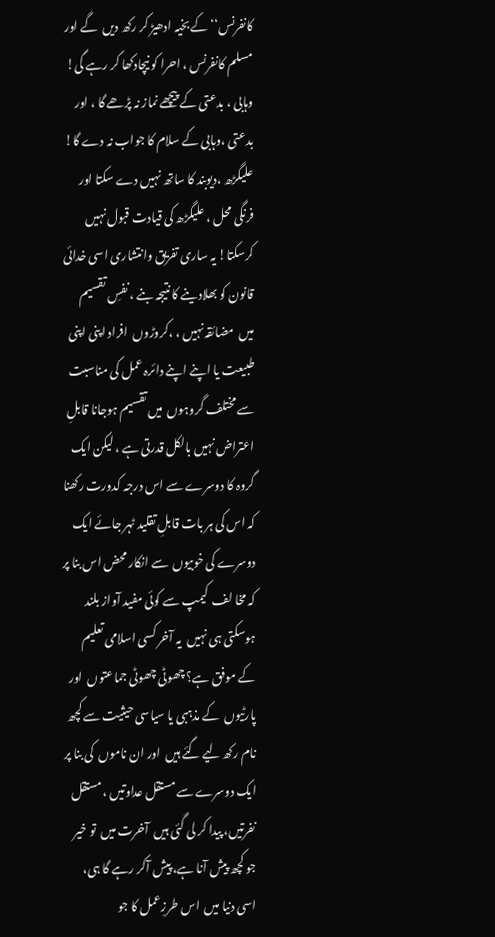کانفرنس‘‘ کے بخیہ ادھیڑ کر رکھ دیں  گے اور مسلم کانفرنس ، احرا کو نیچادکھا کر رہے گی! وہابی ، بدعتی کے پیچھے نماز نہ پڑھے گا ، اور بدعتی ،وہابی کے سلام کا جواب نہ دے گا! علیگڑھ ،دیوبند کا ساتھ نہیں دے سکتا اور فرنگی محل ، علیگڑھ کی قیادت قبول نہیں کرسکتا! یہ ساری تفریق وانتشاری اسی خدائی قانون کو بھلادینے کا نتیجہ بنے ، نفسِ تقسیم میں  مضائقہ نہیں ، ،کروڑوں  افراد اپنی اپنی طبیعت یا اپنے اپنے دائرہ عمل کی مناسبت سے مختلف گروہوں  میں تقسیم ہوجانا قابلِ اعتراض نہیں بالکل قدرتی ہے ، لیکن ایک گروہ کا دوسرے سے اس درجہ کدورت رکھنا کہ اس کی ہر بات قابلِ تقلید ٹہر جائے ایک دوسرے کی خوبیوں  سے انکار محض اس بنا پر کہ مخا لف  کیمپ سے کوئی مفید آواز بلند ہوسکتی ہی نہیں  یہ آخر کسی اسلامی تعلیم کے موفق ہے؟ چھوٹی چھوٹی جماعتوں  اور پارٹیوں  کے مذہبی یا سیاسی حیثیت سے کچھ نام رکھ لیے گئے ہیں  اور ان ناموں  کی بنا پر ایک دوسرے سے مستقل عداوتیں ، مستقل نفرتیں، پیدا کر لی گئی ہیں  آخرت میں  تو خیر جو کچھ پیش آنا ہے، پیش آکر رہے گا ہی، اسی دنیا میں  اس طرزِعمل کا جو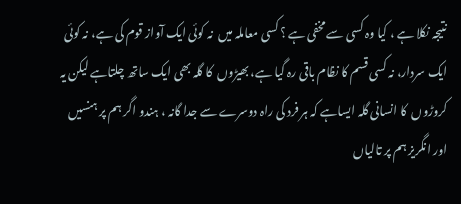نتیجہ نکلا ہے ، کیا وہ کسی سے مخفی ہے ؟ کسی معاملہ میں  نہ کوئی ایک آواز قوم کی ہے، نہ کوئی ایک سردار، نہ کسی قسم کا نظام باقی رہ گیا ہے، بھیڑوں  کا گلہ بھی ایک ساتھ چلتاہے لیکن یہ کروڑوں  کا انسانی گلہ ایساہے کہ ہر فرد کی راہ دوسرے سے جدا گانہ ، ہندو اگر ہم پر ہنسیں اور انگریز ہم پر تالیاں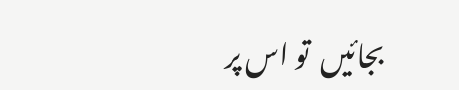بجائیں  تو اس پر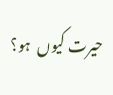حیرت کیوں  ہو؟